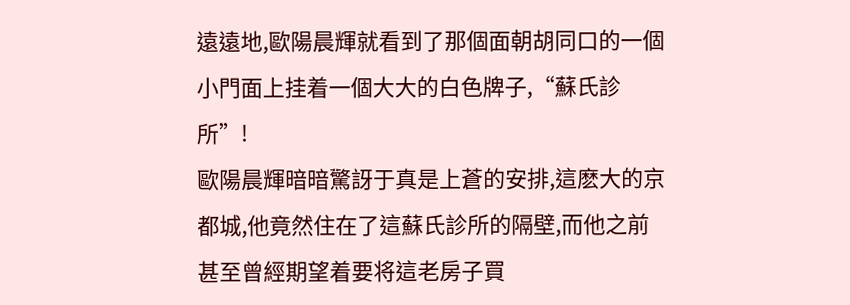遠遠地,歐陽晨輝就看到了那個面朝胡同口的一個小門面上挂着一個大大的白色牌子,“蘇氏診所”!
歐陽晨輝暗暗驚訝于真是上蒼的安排,這麽大的京都城,他竟然住在了這蘇氏診所的隔壁,而他之前甚至曾經期望着要将這老房子買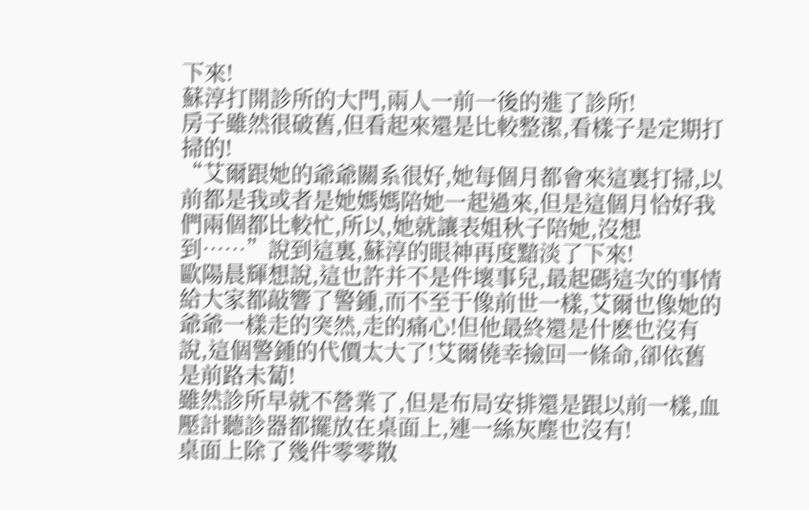下來!
蘇淳打開診所的大門,兩人一前一後的進了診所!
房子雖然很破舊,但看起來還是比較整潔,看樣子是定期打掃的!
“艾爾跟她的爺爺關系很好,她每個月都會來這裏打掃,以前都是我或者是她媽媽陪她一起過來,但是這個月恰好我們兩個都比較忙,所以,她就讓表姐秋子陪她,沒想到……”說到這裏,蘇淳的眼神再度黯淡了下來!
歐陽晨輝想說,這也許并不是件壞事兒,最起碼這次的事情給大家都敲響了警鍾,而不至于像前世一樣,艾爾也像她的爺爺一樣走的突然,走的痛心!但他最終還是什麽也沒有說,這個警鍾的代價太大了!艾爾僥幸撿回一條命,卻依舊是前路未蔔!
雖然診所早就不營業了,但是布局安排還是跟以前一樣,血壓計聽診器都擺放在桌面上,連一絲灰塵也沒有!
桌面上除了幾件零零散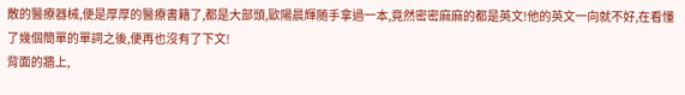散的醫療器械,便是厚厚的醫療書籍了,都是大部頭,歐陽晨輝随手拿過一本,竟然密密麻麻的都是英文!他的英文一向就不好,在看懂了幾個簡單的單詞之後,便再也沒有了下文!
背面的牆上,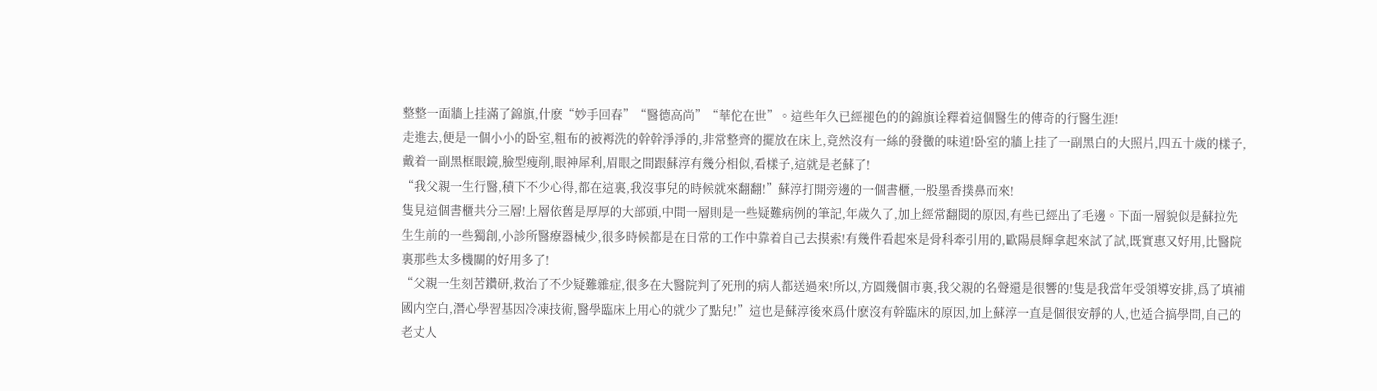整整一面牆上挂滿了錦旗,什麽“妙手回春”“醫德高尚”“華佗在世”。這些年久已經褪色的的錦旗诠釋着這個醫生的傳奇的行醫生涯!
走進去,便是一個小小的卧室,粗布的被褥洗的幹幹淨淨的,非常整齊的擺放在床上,竟然沒有一絲的發黴的味道!卧室的牆上挂了一副黑白的大照片,四五十歲的樣子,戴着一副黑框眼鏡,臉型瘦削,眼神犀利,眉眼之間跟蘇淳有幾分相似,看樣子,這就是老蘇了!
“我父親一生行醫,積下不少心得,都在這裏,我沒事兒的時候就來翻翻!”蘇淳打開旁邊的一個書櫃,一股墨香撲鼻而來!
隻見這個書櫃共分三層!上層依舊是厚厚的大部頭,中間一層則是一些疑難病例的筆記,年歲久了,加上經常翻閱的原因,有些已經出了毛邊。下面一層貌似是蘇拉先生生前的一些獨創,小診所醫療器械少,很多時候都是在日常的工作中靠着自己去摸索!有幾件看起來是骨科牽引用的,歐陽晨輝拿起來試了試,既實惠又好用,比醫院裏那些太多機關的好用多了!
“父親一生刻苦鑽研,救治了不少疑難雜症,很多在大醫院判了死刑的病人都送過來!所以,方圓幾個市裏,我父親的名聲還是很響的!隻是我當年受領導安排,爲了填補國内空白,潛心學習基因冷凍技術,醫學臨床上用心的就少了點兒!”這也是蘇淳後來爲什麽沒有幹臨床的原因,加上蘇淳一直是個很安靜的人,也适合搞學問,自己的老丈人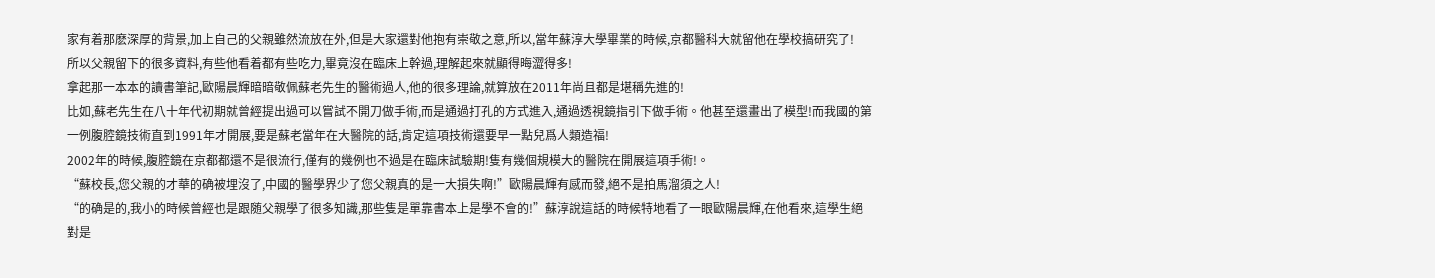家有着那麽深厚的背景,加上自己的父親雖然流放在外,但是大家還對他抱有崇敬之意,所以,當年蘇淳大學畢業的時候,京都醫科大就留他在學校搞研究了!
所以父親留下的很多資料,有些他看着都有些吃力,畢竟沒在臨床上幹過,理解起來就顯得晦澀得多!
拿起那一本本的讀書筆記,歐陽晨輝暗暗敬佩蘇老先生的醫術過人,他的很多理論,就算放在2011年尚且都是堪稱先進的!
比如,蘇老先生在八十年代初期就曾經提出過可以嘗試不開刀做手術,而是通過打孔的方式進入,通過透視鏡指引下做手術。他甚至還畫出了模型!而我國的第一例腹腔鏡技術直到1991年才開展,要是蘇老當年在大醫院的話,肯定這項技術還要早一點兒爲人類造福!
2002年的時候,腹腔鏡在京都都還不是很流行,僅有的幾例也不過是在臨床試驗期!隻有幾個規模大的醫院在開展這項手術!。
“蘇校長,您父親的才華的确被埋沒了,中國的醫學界少了您父親真的是一大損失啊!”歐陽晨輝有感而發,絕不是拍馬溜須之人!
“的确是的,我小的時候曾經也是跟随父親學了很多知識,那些隻是單靠書本上是學不會的!”蘇淳說這話的時候特地看了一眼歐陽晨輝,在他看來,這學生絕對是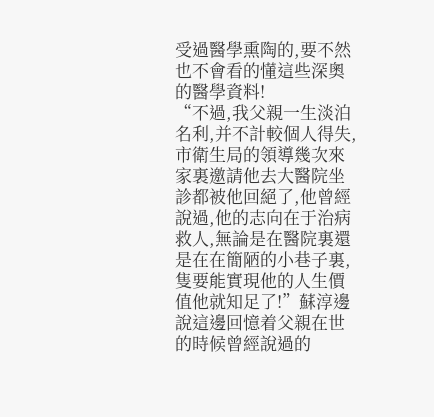受過醫學熏陶的,要不然也不會看的懂這些深奧的醫學資料!
“不過,我父親一生淡泊名利,并不計較個人得失,市衛生局的領導幾次來家裏邀請他去大醫院坐診都被他回絕了,他曾經說過,他的志向在于治病救人,無論是在醫院裏還是在在簡陋的小巷子裏,隻要能實現他的人生價值他就知足了!”蘇淳邊說這邊回憶着父親在世的時候曾經說過的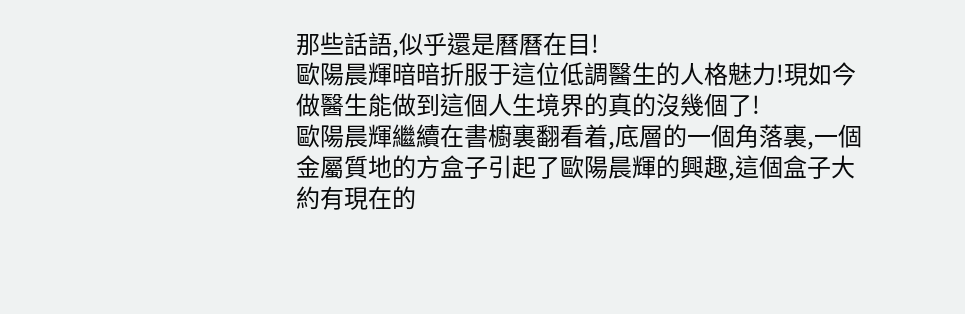那些話語,似乎還是曆曆在目!
歐陽晨輝暗暗折服于這位低調醫生的人格魅力!現如今做醫生能做到這個人生境界的真的沒幾個了!
歐陽晨輝繼續在書櫥裏翻看着,底層的一個角落裏,一個金屬質地的方盒子引起了歐陽晨輝的興趣,這個盒子大約有現在的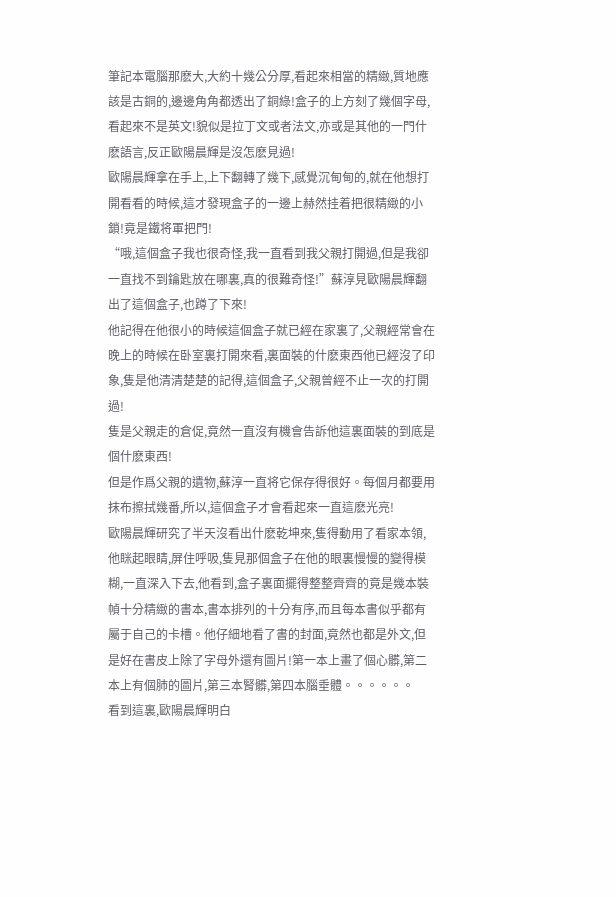筆記本電腦那麽大,大約十幾公分厚,看起來相當的精緻,質地應該是古銅的,邊邊角角都透出了銅綠!盒子的上方刻了幾個字母,看起來不是英文!貌似是拉丁文或者法文,亦或是其他的一門什麽語言,反正歐陽晨輝是沒怎麽見過!
歐陽晨輝拿在手上,上下翻轉了幾下,感覺沉甸甸的,就在他想打開看看的時候,這才發現盒子的一邊上赫然挂着把很精緻的小鎖!竟是鐵将軍把門!
“哦,這個盒子我也很奇怪,我一直看到我父親打開過,但是我卻一直找不到鑰匙放在哪裏,真的很難奇怪!”蘇淳見歐陽晨輝翻出了這個盒子,也蹲了下來!
他記得在他很小的時候這個盒子就已經在家裏了,父親經常會在晚上的時候在卧室裏打開來看,裏面裝的什麽東西他已經沒了印象,隻是他清清楚楚的記得,這個盒子,父親曾經不止一次的打開過!
隻是父親走的倉促,竟然一直沒有機會告訴他這裏面裝的到底是個什麽東西!
但是作爲父親的遺物,蘇淳一直将它保存得很好。每個月都要用抹布擦拭幾番,所以,這個盒子才會看起來一直這麽光亮!
歐陽晨輝研究了半天沒看出什麽乾坤來,隻得動用了看家本領,他眯起眼睛,屏住呼吸,隻見那個盒子在他的眼裏慢慢的變得模糊,一直深入下去,他看到,盒子裏面擺得整整齊齊的竟是幾本裝幀十分精緻的書本,書本排列的十分有序,而且每本書似乎都有屬于自己的卡槽。他仔細地看了書的封面,竟然也都是外文,但是好在書皮上除了字母外還有圖片!第一本上畫了個心髒,第二本上有個肺的圖片,第三本腎髒,第四本腦垂體。。。。。。
看到這裏,歐陽晨輝明白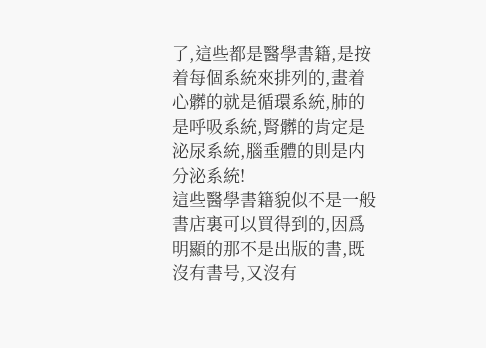了,這些都是醫學書籍,是按着每個系統來排列的,畫着心髒的就是循環系統,肺的是呼吸系統,腎髒的肯定是泌尿系統,腦垂體的則是内分泌系統!
這些醫學書籍貌似不是一般書店裏可以買得到的,因爲明顯的那不是出版的書,既沒有書号,又沒有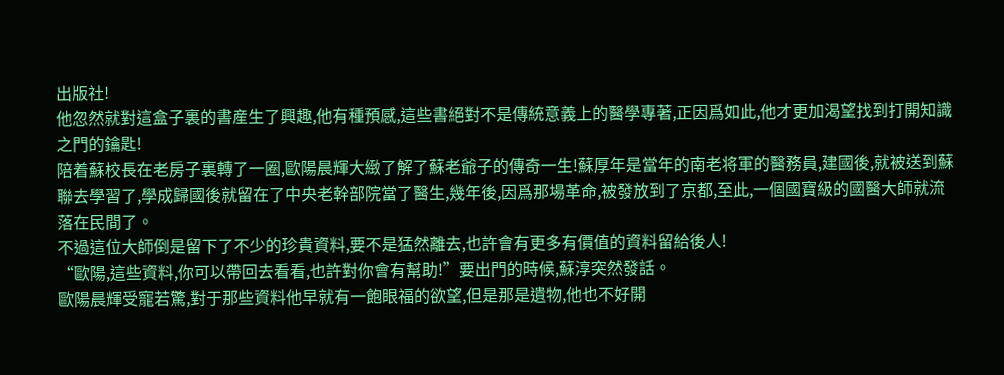出版社!
他忽然就對這盒子裏的書産生了興趣,他有種預感,這些書絕對不是傳統意義上的醫學專著,正因爲如此,他才更加渴望找到打開知識之門的鑰匙!
陪着蘇校長在老房子裏轉了一圈,歐陽晨輝大緻了解了蘇老爺子的傳奇一生!蘇厚年是當年的南老将軍的醫務員,建國後,就被送到蘇聯去學習了,學成歸國後就留在了中央老幹部院當了醫生,幾年後,因爲那場革命,被發放到了京都,至此,一個國寶級的國醫大師就流落在民間了。
不過這位大師倒是留下了不少的珍貴資料,要不是猛然離去,也許會有更多有價值的資料留給後人!
“歐陽,這些資料,你可以帶回去看看,也許對你會有幫助!”要出門的時候,蘇淳突然發話。
歐陽晨輝受寵若驚,對于那些資料他早就有一飽眼福的欲望,但是那是遺物,他也不好開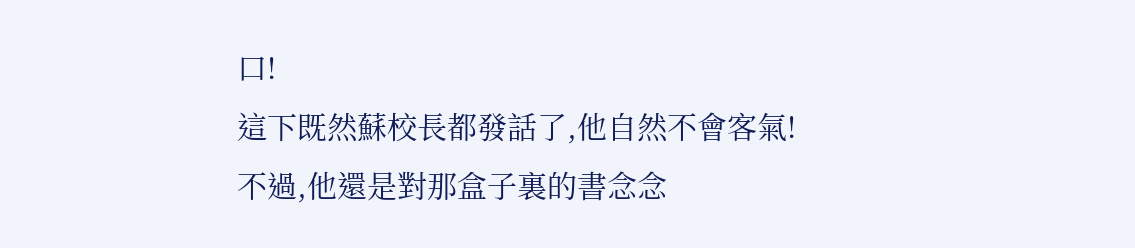口!
這下既然蘇校長都發話了,他自然不會客氣!
不過,他還是對那盒子裏的書念念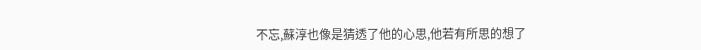不忘,蘇淳也像是猜透了他的心思,他若有所思的想了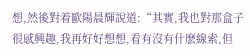想,然後對着歐陽晨輝說道:“其實,我也對那盒子很感興趣,我再好好想想,看有沒有什麽線索,但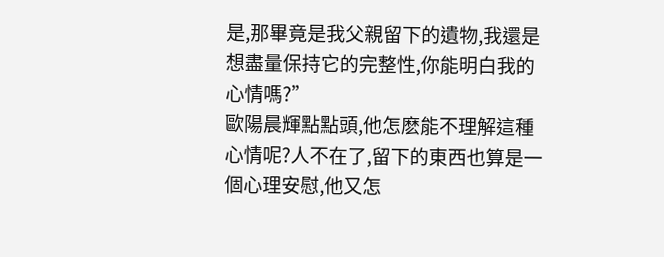是,那畢竟是我父親留下的遺物,我還是想盡量保持它的完整性,你能明白我的心情嗎?”
歐陽晨輝點點頭,他怎麽能不理解這種心情呢?人不在了,留下的東西也算是一個心理安慰,他又怎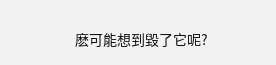麽可能想到毀了它呢?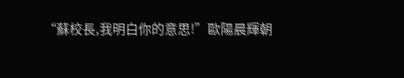“蘇校長,我明白你的意思!”歐陽晨輝朝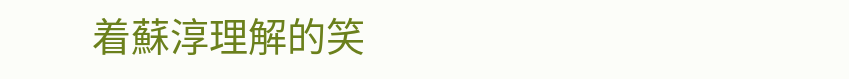着蘇淳理解的笑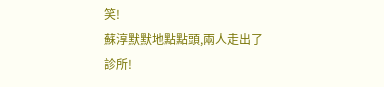笑!
蘇淳默默地點點頭,兩人走出了診所!